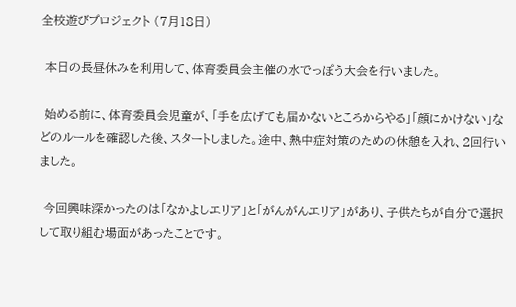全校遊びプロジェクト (7月18日)

 本日の長昼休みを利用して、体育委員会主催の水でっぽう大会を行いました。

 始める前に、体育委員会児童が、「手を広げても届かないところからやる」「顔にかけない」などのルールを確認した後、スタートしました。途中、熱中症対策のための休憩を入れ、2回行いました。

 今回興味深かったのは「なかよしエリア」と「がんがんエリア」があり、子供たちが自分で選択して取り組む場面があったことです。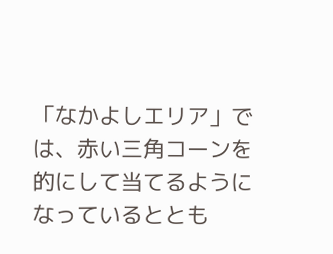「なかよしエリア」では、赤い三角コーンを的にして当てるようになっているととも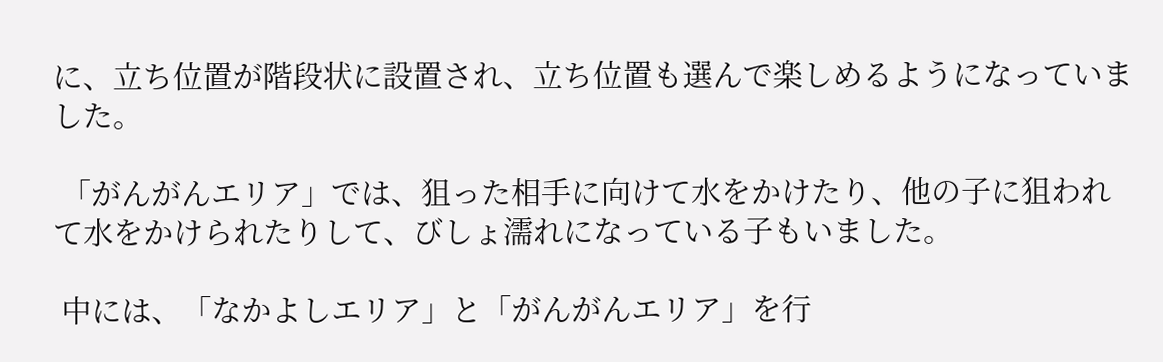に、立ち位置が階段状に設置され、立ち位置も選んで楽しめるようになっていました。

 「がんがんエリア」では、狙った相手に向けて水をかけたり、他の子に狙われて水をかけられたりして、びしょ濡れになっている子もいました。

 中には、「なかよしエリア」と「がんがんエリア」を行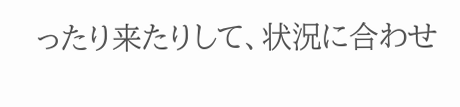ったり来たりして、状況に合わせ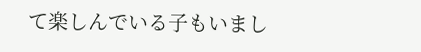て楽しんでいる子もいまし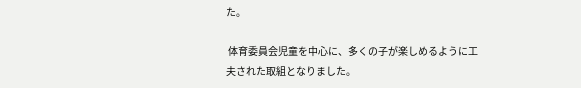た。

 体育委員会児童を中心に、多くの子が楽しめるように工夫された取組となりました。